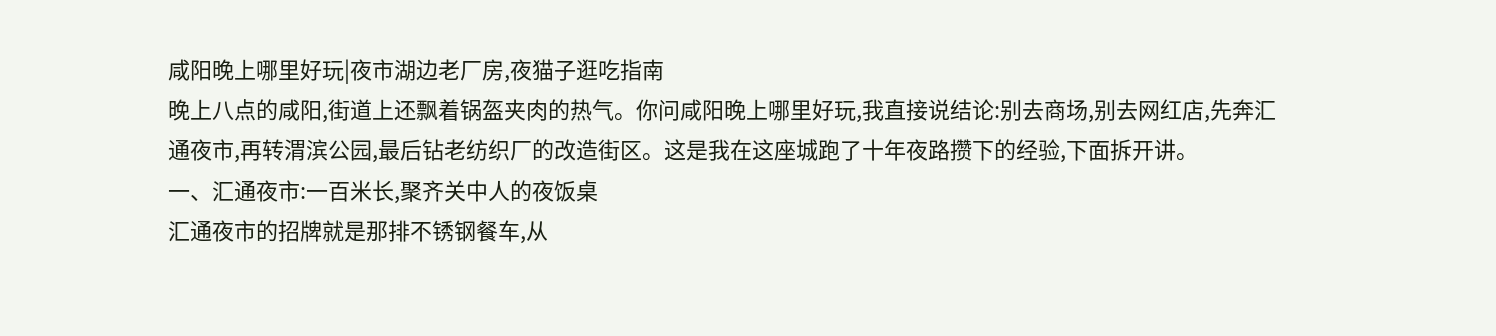咸阳晚上哪里好玩|夜市湖边老厂房,夜猫子逛吃指南
晚上八点的咸阳,街道上还飘着锅盔夹肉的热气。你问咸阳晚上哪里好玩,我直接说结论:别去商场,别去网红店,先奔汇通夜市,再转渭滨公园,最后钻老纺织厂的改造街区。这是我在这座城跑了十年夜路攒下的经验,下面拆开讲。
一、汇通夜市:一百米长,聚齐关中人的夜饭桌
汇通夜市的招牌就是那排不锈钢餐车,从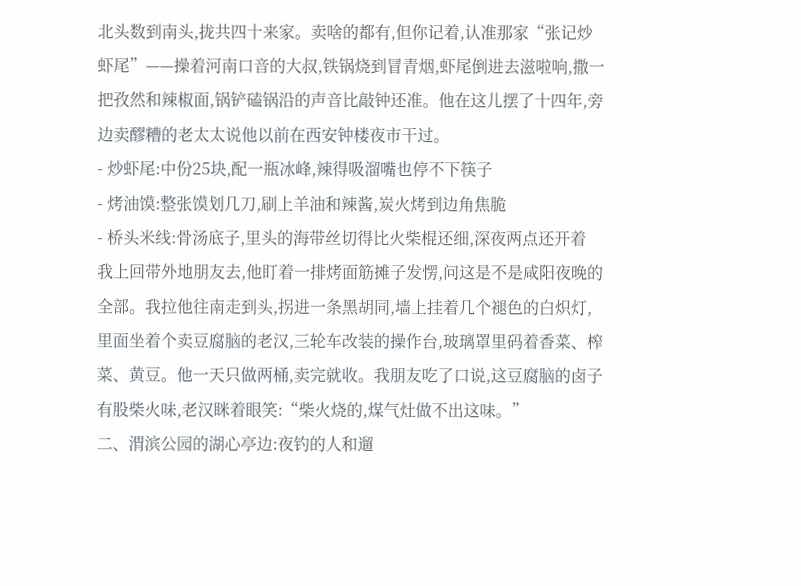北头数到南头,拢共四十来家。卖啥的都有,但你记着,认准那家“张记炒虾尾”——操着河南口音的大叔,铁锅烧到冒青烟,虾尾倒进去滋啦响,撒一把孜然和辣椒面,锅铲磕锅沿的声音比敲钟还准。他在这儿摆了十四年,旁边卖醪糟的老太太说他以前在西安钟楼夜市干过。
- 炒虾尾:中份25块,配一瓶冰峰,辣得吸溜嘴也停不下筷子
- 烤油馍:整张馍划几刀,刷上羊油和辣酱,炭火烤到边角焦脆
- 桥头米线:骨汤底子,里头的海带丝切得比火柴棍还细,深夜两点还开着
我上回带外地朋友去,他盯着一排烤面筋摊子发愣,问这是不是咸阳夜晚的全部。我拉他往南走到头,拐进一条黑胡同,墙上挂着几个褪色的白炽灯,里面坐着个卖豆腐脑的老汉,三轮车改装的操作台,玻璃罩里码着香菜、榨菜、黄豆。他一天只做两桶,卖完就收。我朋友吃了口说,这豆腐脑的卤子有股柴火味,老汉眯着眼笑:“柴火烧的,煤气灶做不出这味。”
二、渭滨公园的湖心亭边:夜钓的人和遛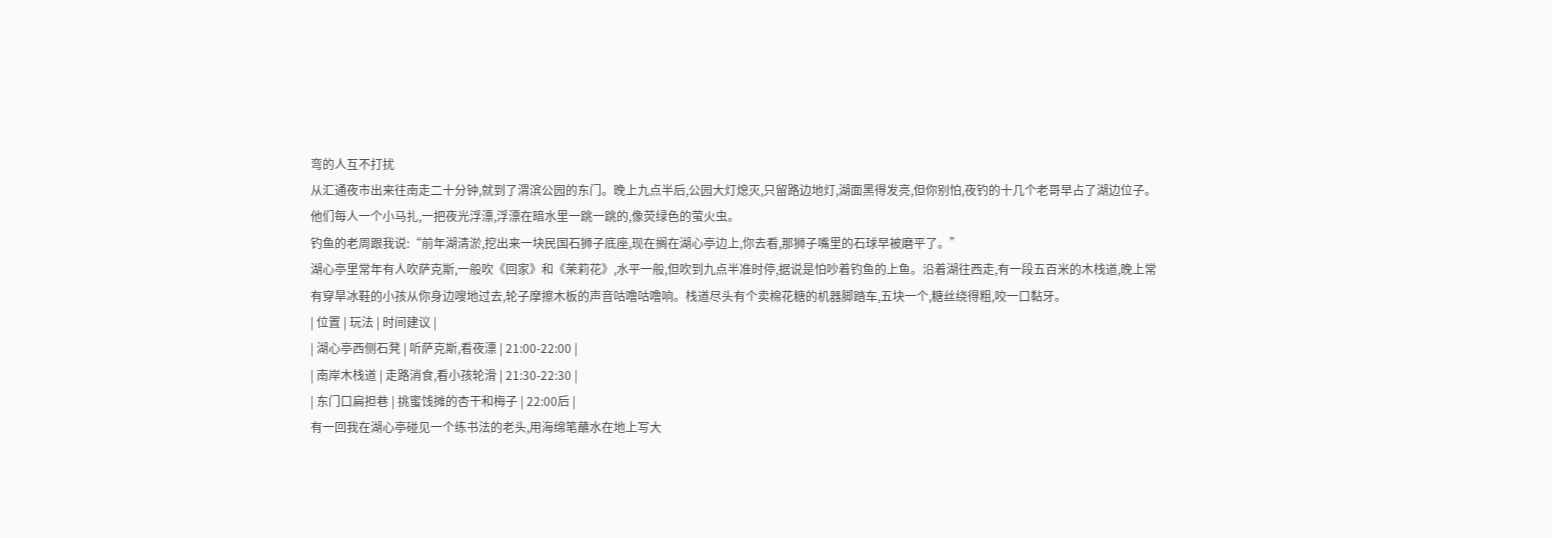弯的人互不打扰
从汇通夜市出来往南走二十分钟,就到了渭滨公园的东门。晚上九点半后,公园大灯熄灭,只留路边地灯,湖面黑得发亮,但你别怕,夜钓的十几个老哥早占了湖边位子。他们每人一个小马扎,一把夜光浮漂,浮漂在暗水里一跳一跳的,像荧绿色的萤火虫。
钓鱼的老周跟我说:“前年湖清淤,挖出来一块民国石狮子底座,现在搁在湖心亭边上,你去看,那狮子嘴里的石球早被磨平了。”
湖心亭里常年有人吹萨克斯,一般吹《回家》和《茉莉花》,水平一般,但吹到九点半准时停,据说是怕吵着钓鱼的上鱼。沿着湖往西走,有一段五百米的木栈道,晚上常有穿旱冰鞋的小孩从你身边嗖地过去,轮子摩擦木板的声音咕噜咕噜响。栈道尽头有个卖棉花糖的机器脚踏车,五块一个,糖丝绕得粗,咬一口黏牙。
| 位置 | 玩法 | 时间建议 |
| 湖心亭西侧石凳 | 听萨克斯,看夜漂 | 21:00-22:00 |
| 南岸木栈道 | 走路消食,看小孩轮滑 | 21:30-22:30 |
| 东门口扁担巷 | 挑蜜饯摊的杏干和梅子 | 22:00后 |
有一回我在湖心亭碰见一个练书法的老头,用海绵笔蘸水在地上写大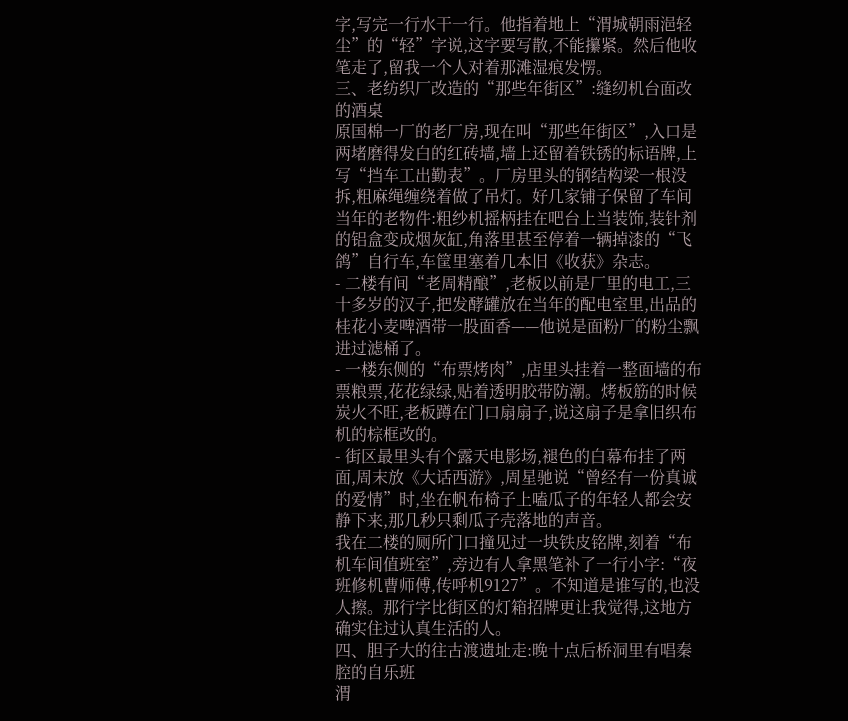字,写完一行水干一行。他指着地上“渭城朝雨浥轻尘”的“轻”字说,这字要写散,不能攥紧。然后他收笔走了,留我一个人对着那滩湿痕发愣。
三、老纺织厂改造的“那些年街区”:缝纫机台面改的酒桌
原国棉一厂的老厂房,现在叫“那些年街区”,入口是两堵磨得发白的红砖墙,墙上还留着铁锈的标语牌,上写“挡车工出勤表”。厂房里头的钢结构梁一根没拆,粗麻绳缠绕着做了吊灯。好几家铺子保留了车间当年的老物件:粗纱机摇柄挂在吧台上当装饰,装针剂的铝盒变成烟灰缸,角落里甚至停着一辆掉漆的“飞鸽”自行车,车筐里塞着几本旧《收获》杂志。
- 二楼有间“老周精酿”,老板以前是厂里的电工,三十多岁的汉子,把发酵罐放在当年的配电室里,出品的桂花小麦啤酒带一股面香——他说是面粉厂的粉尘飘进过滤桶了。
- 一楼东侧的“布票烤肉”,店里头挂着一整面墙的布票粮票,花花绿绿,贴着透明胶带防潮。烤板筋的时候炭火不旺,老板蹲在门口扇扇子,说这扇子是拿旧织布机的棕框改的。
- 街区最里头有个露天电影场,褪色的白幕布挂了两面,周末放《大话西游》,周星驰说“曾经有一份真诚的爱情”时,坐在帆布椅子上嗑瓜子的年轻人都会安静下来,那几秒只剩瓜子壳落地的声音。
我在二楼的厕所门口撞见过一块铁皮铭牌,刻着“布机车间值班室”,旁边有人拿黑笔补了一行小字:“夜班修机曹师傅,传呼机9127”。不知道是谁写的,也没人擦。那行字比街区的灯箱招牌更让我觉得,这地方确实住过认真生活的人。
四、胆子大的往古渡遗址走:晚十点后桥洞里有唱秦腔的自乐班
渭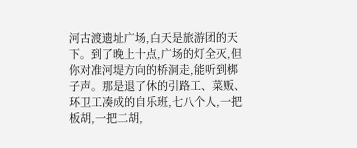河古渡遗址广场,白天是旅游团的天下。到了晚上十点,广场的灯全灭,但你对准河堤方向的桥洞走,能听到梆子声。那是退了休的引路工、菜贩、环卫工凑成的自乐班,七八个人,一把板胡,一把二胡,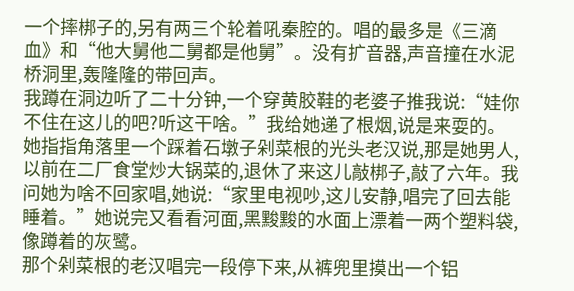一个摔梆子的,另有两三个轮着吼秦腔的。唱的最多是《三滴血》和“他大舅他二舅都是他舅”。没有扩音器,声音撞在水泥桥洞里,轰隆隆的带回声。
我蹲在洞边听了二十分钟,一个穿黄胶鞋的老婆子推我说:“娃你不住在这儿的吧?听这干啥。”我给她递了根烟,说是来耍的。她指指角落里一个踩着石墩子剁菜根的光头老汉说,那是她男人,以前在二厂食堂炒大锅菜的,退休了来这儿敲梆子,敲了六年。我问她为啥不回家唱,她说:“家里电视吵,这儿安静,唱完了回去能睡着。”她说完又看看河面,黑黢黢的水面上漂着一两个塑料袋,像蹲着的灰鹭。
那个剁菜根的老汉唱完一段停下来,从裤兜里摸出一个铝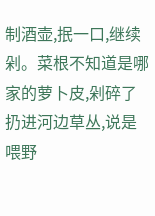制酒壶,抿一口,继续剁。菜根不知道是哪家的萝卜皮,剁碎了扔进河边草丛,说是喂野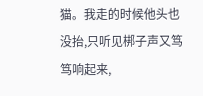猫。我走的时候他头也没抬,只听见梆子声又笃笃响起来,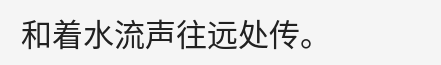和着水流声往远处传。